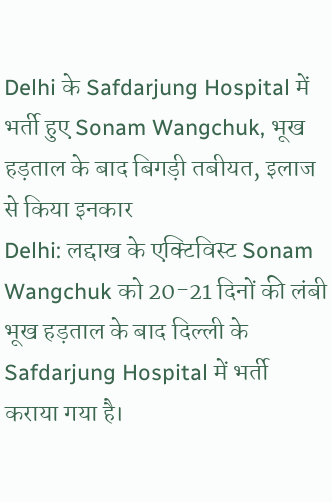Delhi के Safdarjung Hospital में भर्ती हुए Sonam Wangchuk, भूख हड़ताल के बाद बिगड़ी तबीयत, इलाज से किया इनकार
Delhi: लद्दाख के एक्टिविस्ट Sonam Wangchuk को 20-21 दिनों की लंबी भूख हड़ताल के बाद दिल्ली के Safdarjung Hospital में भर्ती कराया गया है।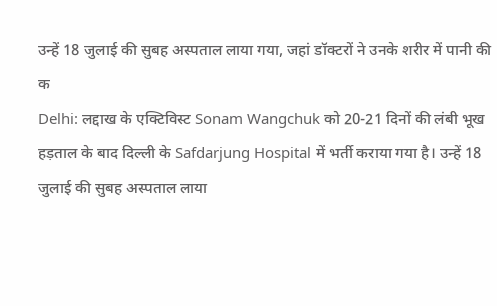उन्हें 18 जुलाई की सुबह अस्पताल लाया गया, जहां डॉक्टरों ने उनके शरीर में पानी की क
Delhi: लद्दाख के एक्टिविस्ट Sonam Wangchuk को 20-21 दिनों की लंबी भूख हड़ताल के बाद दिल्ली के Safdarjung Hospital में भर्ती कराया गया है। उन्हें 18 जुलाई की सुबह अस्पताल लाया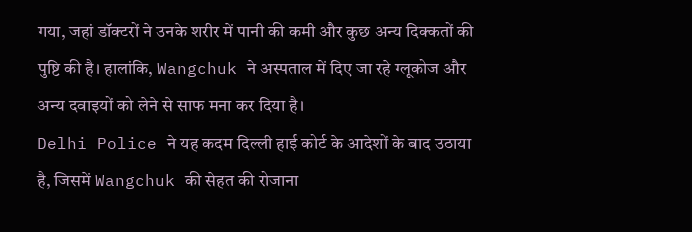गया, जहां डॉक्टरों ने उनके शरीर में पानी की कमी और कुछ अन्य दिक्कतों की पुष्टि की है। हालांकि, Wangchuk ने अस्पताल में दिए जा रहे ग्लूकोज और अन्य दवाइयों को लेने से साफ मना कर दिया है।
Delhi Police ने यह कदम दिल्ली हाई कोर्ट के आदेशों के बाद उठाया है, जिसमें Wangchuk की सेहत की रोजाना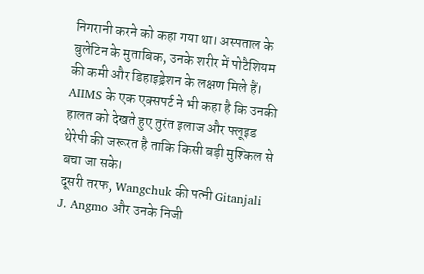निगरानी करने को कहा गया था। अस्पताल के बुलेटिन के मुताबिक, उनके शरीर में पोटैशियम की कमी और डिहाइड्रेशन के लक्षण मिले हैं। AIIMS के एक एक्सपर्ट ने भी कहा है कि उनकी हालत को देखते हुए तुरंत इलाज और फ्लूइड थेरेपी की जरूरत है ताकि किसी बड़ी मुश्किल से बचा जा सके।
दूसरी तरफ, Wangchuk की पत्नी Gitanjali J. Angmo और उनके निजी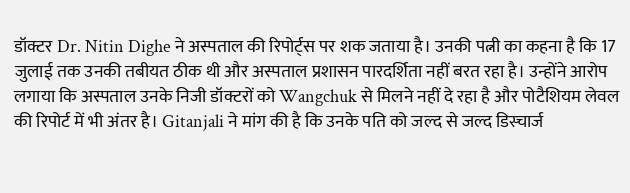डॉक्टर Dr. Nitin Dighe ने अस्पताल की रिपोर्ट्स पर शक जताया है। उनकी पत्नी का कहना है कि 17 जुलाई तक उनकी तबीयत ठीक थी और अस्पताल प्रशासन पारदर्शिता नहीं बरत रहा है। उन्होंने आरोप लगाया कि अस्पताल उनके निजी डॉक्टरों को Wangchuk से मिलने नहीं दे रहा है और पोटैशियम लेवल की रिपोर्ट में भी अंतर है। Gitanjali ने मांग की है कि उनके पति को जल्द से जल्द डिस्चार्ज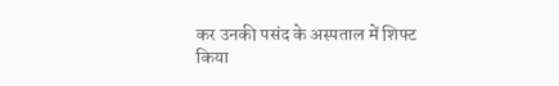कर उनकी पसंद के अस्पताल में शिफ्ट किया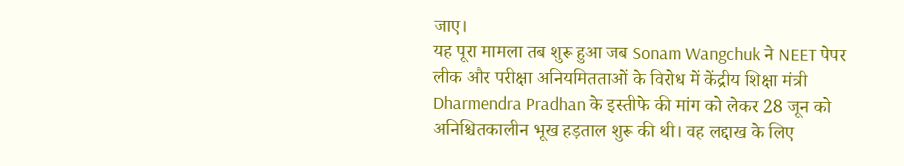जाए।
यह पूरा मामला तब शुरू हुआ जब Sonam Wangchuk ने NEET पेपर लीक और परीक्षा अनियमितताओं के विरोध में केंद्रीय शिक्षा मंत्री Dharmendra Pradhan के इस्तीफे की मांग को लेकर 28 जून को अनिश्चितकालीन भूख हड़ताल शुरू की थी। वह लद्दाख के लिए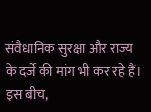संवैधानिक सुरक्षा और राज्य के दर्जे की मांग भी कर रहे हैं।
इस बीच,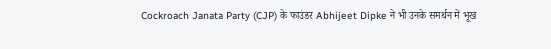Cockroach Janata Party (CJP) के फाउंडर Abhijeet Dipke ने भी उनके समर्थन में भूख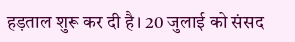हड़ताल शुरू कर दी है। 20 जुलाई को संसद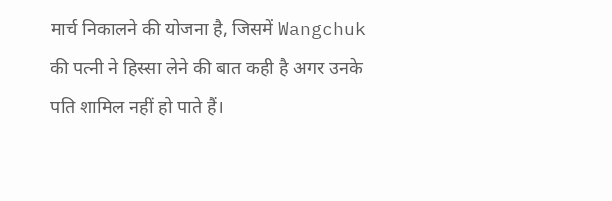मार्च निकालने की योजना है, जिसमें Wangchuk की पत्नी ने हिस्सा लेने की बात कही है अगर उनके पति शामिल नहीं हो पाते हैं।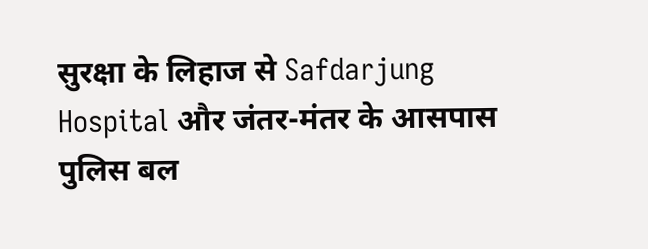सुरक्षा के लिहाज से Safdarjung Hospital और जंतर-मंतर के आसपास पुलिस बल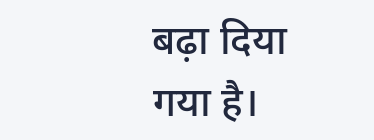बढ़ा दिया गया है।